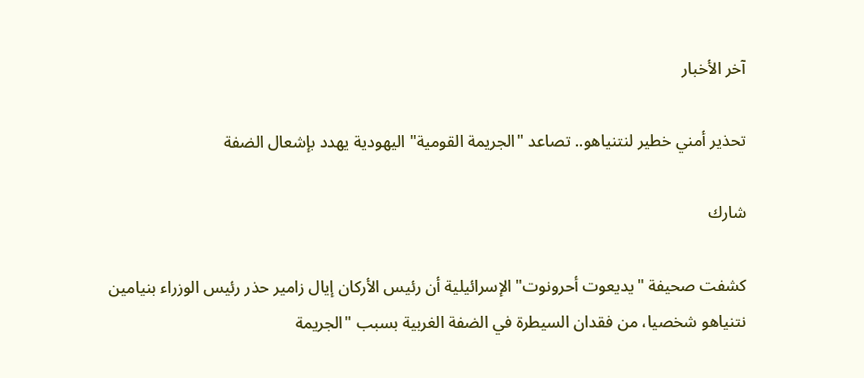آخر الأخبار

تحذير أمني خطير لنتنياهو.. تصاعد "الجريمة القومية" اليهودية يهدد بإشعال الضفة

شارك

كشفت صحيفة "يديعوت أحرونوت" الإسرائيلية أن رئيس الأركان إيال زامير حذر رئيس الوزراء بنيامين نتنياهو شخصيا، من فقدان السيطرة في الضفة الغربية بسبب "الجريمة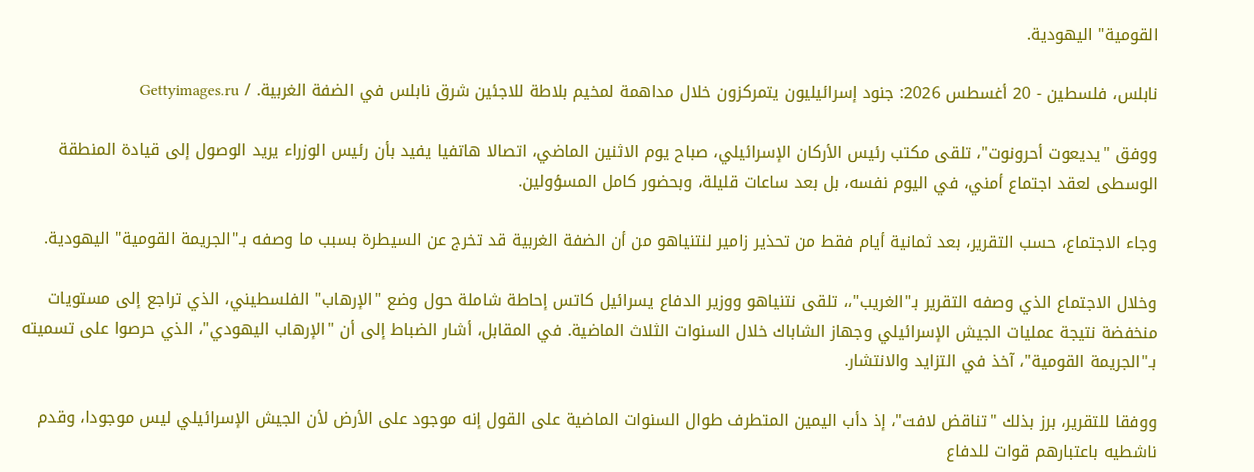القومية" اليهودية.

نابلس، فلسطين - 20 أغسطس 2026: جنود إسرائيليون يتمركزون خلال مداهمة لمخيم بلاطة للاجئين شرق نابلس في الضفة الغربية. / Gettyimages.ru

ووفق "يديعوت أحرونوت"، تلقى مكتب رئيس الأركان الإسرائيلي، صباح يوم الاثنين الماضي، اتصالا هاتفيا يفيد بأن رئيس الوزراء يريد الوصول إلى قيادة المنطقة الوسطى لعقد اجتماع أمني، في اليوم نفسه، بل بعد ساعات قليلة، وبحضور كامل المسؤولين.

وجاء الاجتماع، حسب التقرير، بعد ثمانية أيام فقط من تحذير زامير لنتنياهو من أن الضفة الغربية قد تخرج عن السيطرة بسبب ما وصفه بـ"الجريمة القومية" اليهودية.

وخلال الاجتماع الذي وصفه التقرير بـ"الغريب"،، تلقى نتنياهو ووزير الدفاع يسرائيل كاتس إحاطة شاملة حول وضع "الإرهاب" الفلسطيني، الذي تراجع إلى مستويات منخفضة نتيجة عمليات الجيش الإسرائيلي وجهاز الشاباك خلال السنوات الثلاث الماضية. في المقابل، أشار الضباط إلى أن "الإرهاب اليهودي"، الذي حرصوا على تسميته بـ"الجريمة القومية"، آخذ في التزايد والانتشار.

ووفقا للتقرير، برز بذلك "تناقض لافت"، إذ دأب اليمين المتطرف طوال السنوات الماضية على القول إنه موجود على الأرض لأن الجيش الإسرائيلي ليس موجودا، وقدم ناشطيه باعتبارهم قوات للدفاع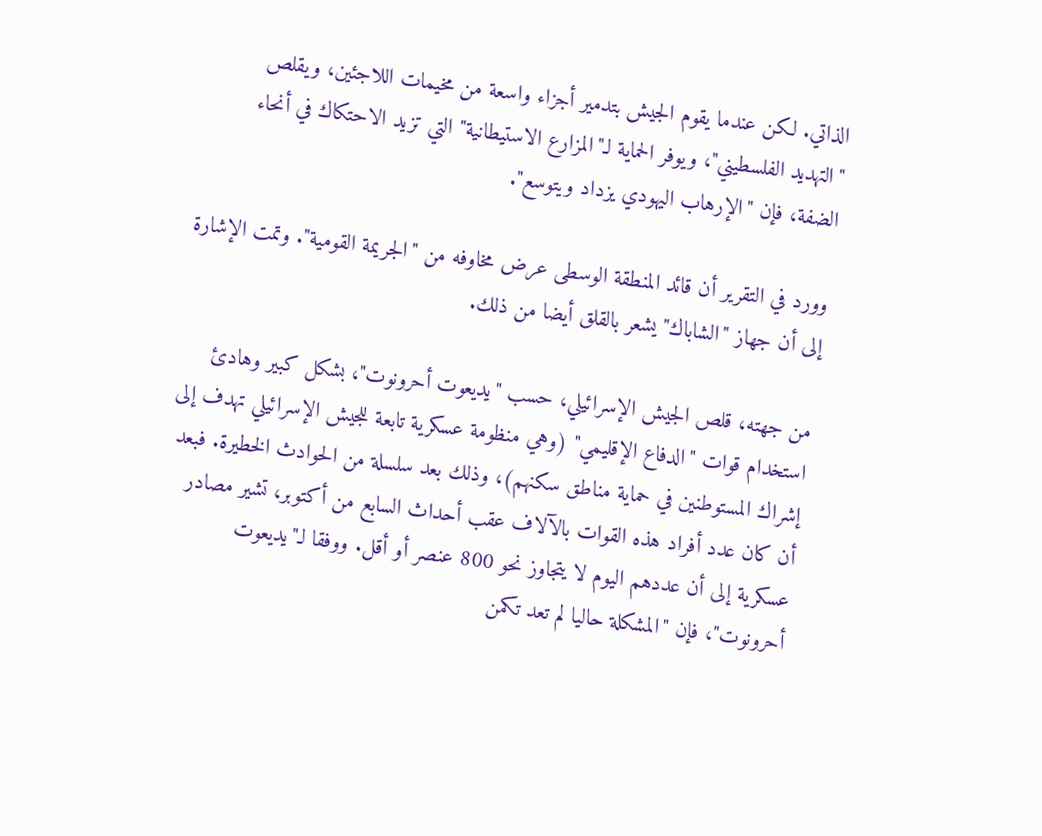الذاتي. لكن عندما يقوم الجيش بتدمير أجزاء واسعة من مخيمات اللاجئين، ويقلص "التهديد الفلسطيني"، ويوفر الحماية لـ"المزارع الاستيطانية" التي تزيد الاحتكاك في أنحاء الضفة، فإن "الإرهاب اليهودي يزداد ويتوسع".

وورد في التقرير أن قائد المنطقة الوسطى عرض مخاوفه من "الجريمة القومية". وتمت الإشارة إلى أن جهاز "الشاباك" يشعر بالقلق أيضا من ذلك.

من جهته، قلص الجيش الإسرائيلي، حسب "يديعوت أحرونوت"، بشكل كبير وهادئ استخدام قوات "الدفاع الإقليمي" (وهي منظومة عسكرية تابعة للجيش الإسرائيلي تهدف إلى إشراك المستوطنين في حماية مناطق سكنهم)، وذلك بعد سلسلة من الحوادث الخطيرة. فبعد أن كان عدد أفراد هذه القوات بالآلاف عقب أحداث السابع من أكتوبر، تشير مصادر عسكرية إلى أن عددهم اليوم لا يتجاوز نحو 800 عنصر أو أقل. ووفقا لـ"يديعوت أحرونوت"، فإن "المشكلة حاليا لم تعد تكمن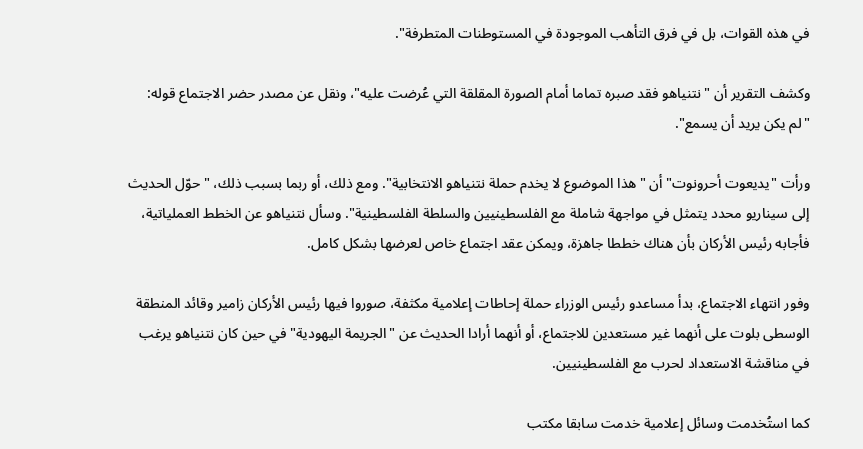في هذه القوات، بل في فرق التأهب الموجودة في المستوطنات المتطرفة".

وكشف التقرير أن "نتنياهو فقد صبره تماما أمام الصورة المقلقة التي عُرضت عليه"، ونقل عن مصدر حضر الاجتماع قوله: "لم يكن يريد أن يسمع".

ورأت "يديعوت أحرونوت" أن "هذا الموضوع لا يخدم حملة نتنياهو الانتخابية". ومع ذلك، أو ربما بسبب ذلك، "حوّل الحديث إلى سيناريو محدد يتمثل في مواجهة شاملة مع الفلسطينيين والسلطة الفلسطينية". وسأل نتنياهو عن الخطط العملياتية، فأجابه رئيس الأركان بأن هناك خططا جاهزة، ويمكن عقد اجتماع خاص لعرضها بشكل كامل.

وفور انتهاء الاجتماع، بدأ مساعدو رئيس الوزراء حملة إحاطات إعلامية مكثفة، صوروا فيها رئيس الأركان زامير وقائد المنطقة الوسطى بلوت على أنهما غير مستعدين للاجتماع، أو أنهما أرادا الحديث عن "الجريمة اليهودية" في حين كان نتنياهو يرغب في مناقشة الاستعداد لحرب مع الفلسطينيين.

كما استُخدمت وسائل إعلامية خدمت سابقا مكتب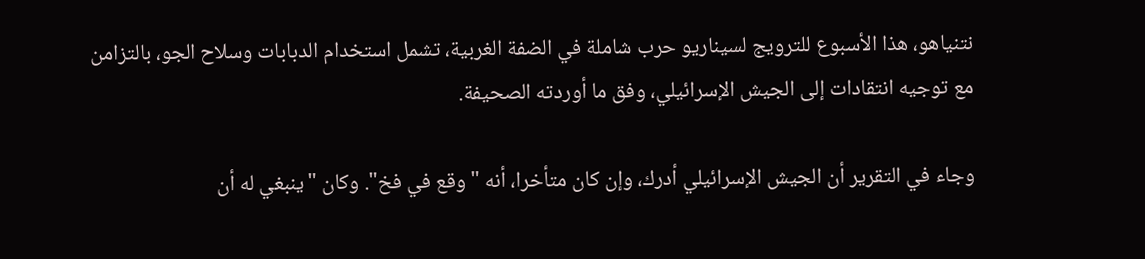نتنياهو، هذا الأسبوع للترويج لسيناريو حرب شاملة في الضفة الغربية، تشمل استخدام الدبابات وسلاح الجو، بالتزامن مع توجيه انتقادات إلى الجيش الإسرائيلي، وفق ما أوردته الصحيفة.

وجاء في التقرير أن الجيش الإسرائيلي أدرك، وإن كان متأخرا، أنه "وقع في فخ". وكان "ينبغي له أن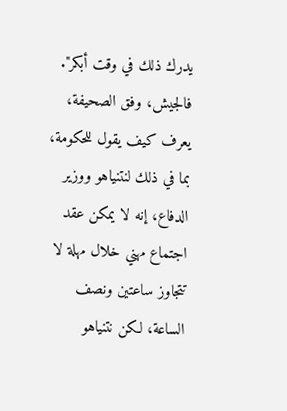يدرك ذلك في وقت أبكر". فالجيش، وفق الصحيفة، يعرف كيف يقول للحكومة، بما في ذلك لنتنياهو ووزير الدفاع، إنه لا يمكن عقد اجتماع مهني خلال مهلة لا تتجاوز ساعتين ونصف الساعة، لكن نتنياهو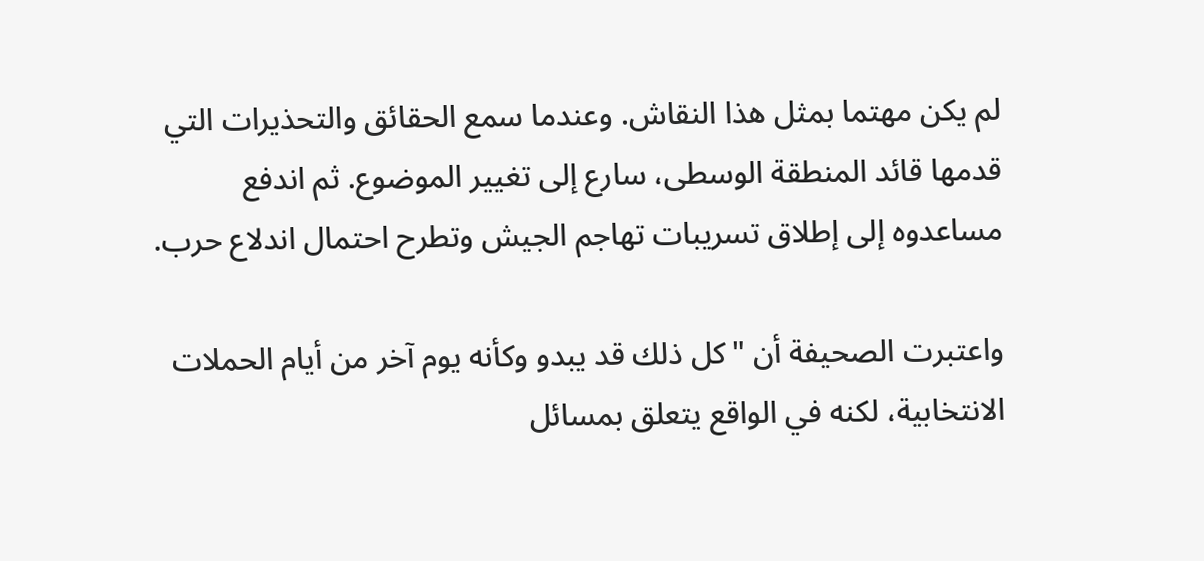لم يكن مهتما بمثل هذا النقاش. وعندما سمع الحقائق والتحذيرات التي قدمها قائد المنطقة الوسطى، سارع إلى تغيير الموضوع. ثم اندفع مساعدوه إلى إطلاق تسريبات تهاجم الجيش وتطرح احتمال اندلاع حرب.

واعتبرت الصحيفة أن "كل ذلك قد يبدو وكأنه يوم آخر من أيام الحملات الانتخابية، لكنه في الواقع يتعلق بمسائل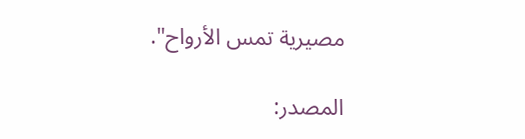مصيرية تمس الأرواح".

المصدر: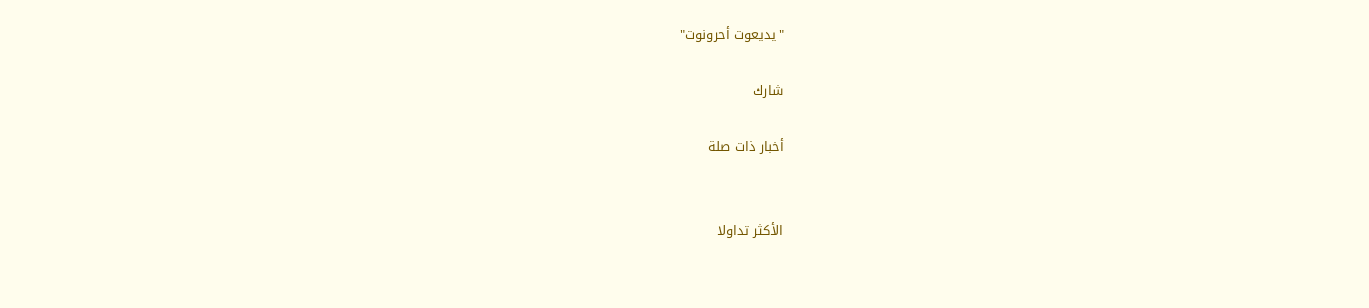"يديعوت أحرونوت"

شارك

أخبار ذات صلة


الأكثر تداولا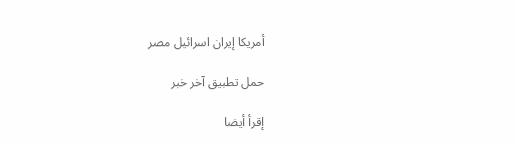أمريكا إيران اسرائيل مصر

حمل تطبيق آخر خبر

إقرأ أيضا